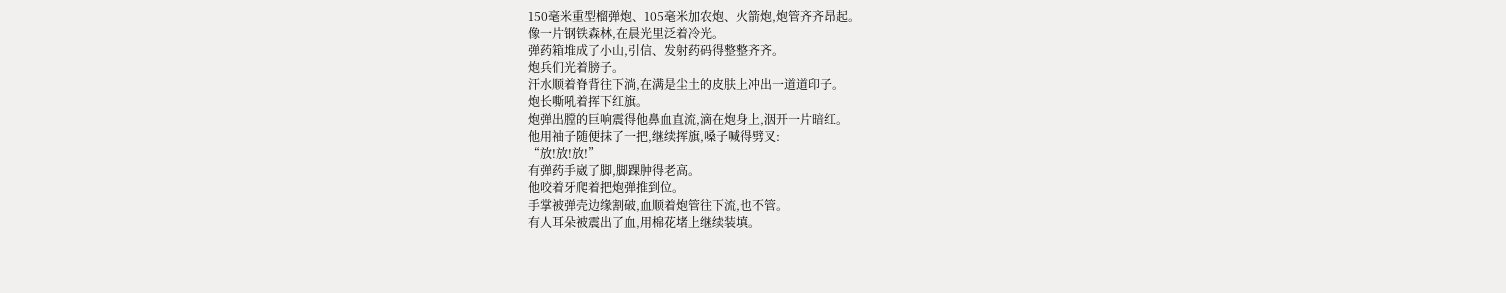150毫米重型榴弹炮、105毫米加农炮、火箭炮,炮管齐齐昂起。
像一片钢铁森林,在晨光里泛着冷光。
弹药箱堆成了小山,引信、发射药码得整整齐齐。
炮兵们光着膀子。
汗水顺着脊背往下淌,在满是尘土的皮肤上冲出一道道印子。
炮长嘶吼着挥下红旗。
炮弹出膛的巨响震得他鼻血直流,滴在炮身上,洇开一片暗红。
他用袖子随便抹了一把,继续挥旗,嗓子喊得劈叉:
“放!放!放!”
有弹药手崴了脚,脚踝肿得老高。
他咬着牙爬着把炮弹推到位。
手掌被弹壳边缘割破,血顺着炮管往下流,也不管。
有人耳朵被震出了血,用棉花堵上继续装填。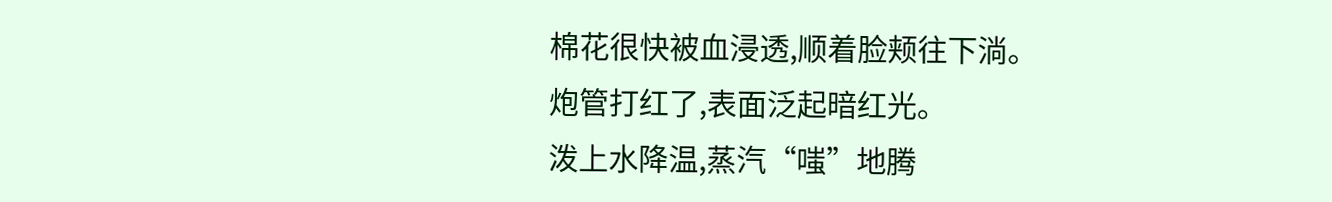棉花很快被血浸透,顺着脸颊往下淌。
炮管打红了,表面泛起暗红光。
泼上水降温,蒸汽“嗤”地腾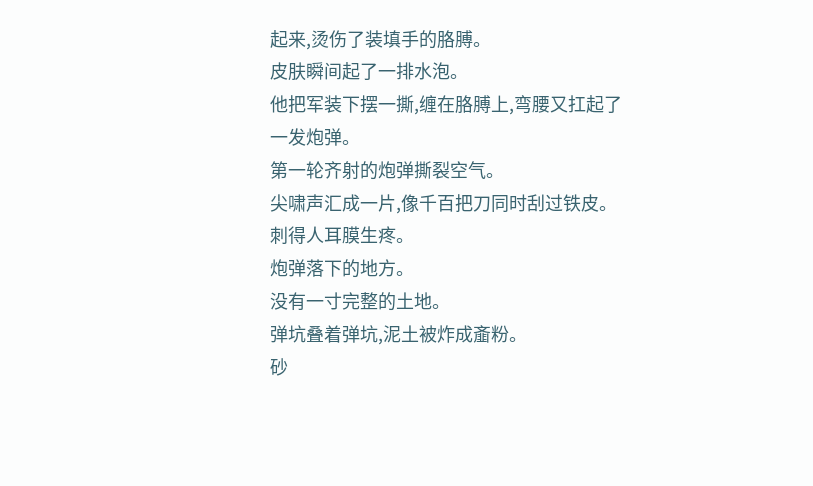起来,烫伤了装填手的胳膊。
皮肤瞬间起了一排水泡。
他把军装下摆一撕,缠在胳膊上,弯腰又扛起了一发炮弹。
第一轮齐射的炮弹撕裂空气。
尖啸声汇成一片,像千百把刀同时刮过铁皮。
刺得人耳膜生疼。
炮弹落下的地方。
没有一寸完整的土地。
弹坑叠着弹坑,泥土被炸成齑粉。
砂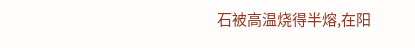石被高温烧得半熔,在阳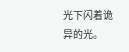光下闪着诡异的光。